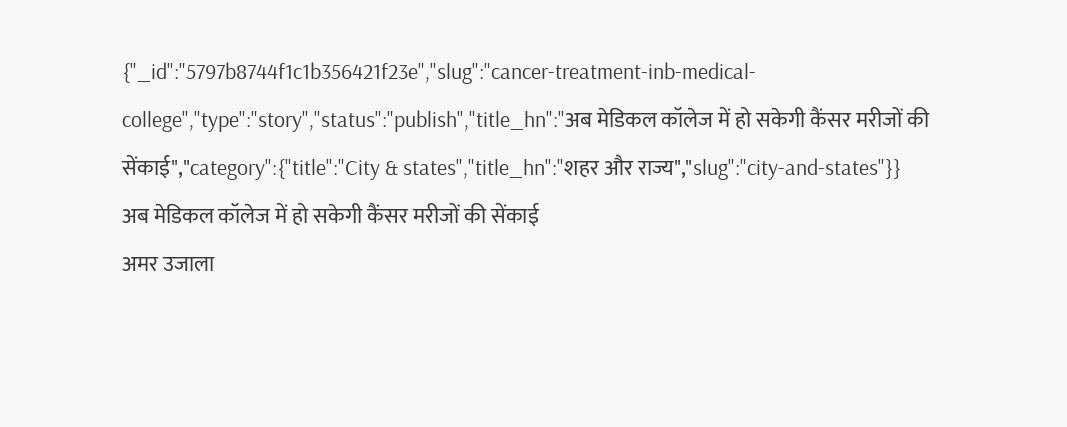{"_id":"5797b8744f1c1b356421f23e","slug":"cancer-treatment-inb-medical-college","type":"story","status":"publish","title_hn":"अब मेडिकल कॉलेज में हो सकेगी कैंसर मरीजों की सेंकाई","category":{"title":"City & states","title_hn":"शहर और राज्य","slug":"city-and-states"}}
अब मेडिकल कॉलेज में हो सकेगी कैंसर मरीजों की सेंकाई
अमर उजाला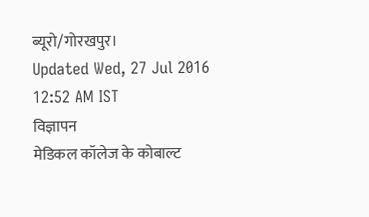ब्यूरो/गोरखपुर।
Updated Wed, 27 Jul 2016 12:52 AM IST
विज्ञापन
मेडिकल कॉलेज के कोबाल्ट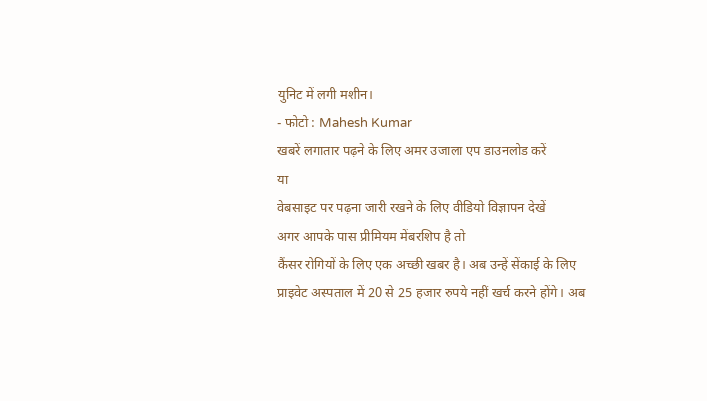युनिट में लगी मशीन।
- फोटो : Mahesh Kumar
खबरें लगातार पढ़ने के लिए अमर उजाला एप डाउनलोड करें
या
वेबसाइट पर पढ़ना जारी रखने के लिए वीडियो विज्ञापन देखें
अगर आपके पास प्रीमियम मेंबरशिप है तो
कैंसर रोगियों के लिए एक अच्छी खबर है। अब उन्हें सेंकाई के लिए प्राइवेट अस्पताल में 20 से 25 हजार रुपये नहीं खर्च करने होंगे। अब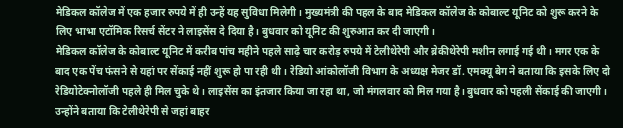मेडिकल कॉलेज में एक हजार रुपये में ही उन्हें यह सुविधा मिलेगी। मुख्यमंत्री की पहल के बाद मेडिकल कॉलेज के कोबाल्ट यूनिट को शुरू करने के लिए भाभा एटॉमिक रिसर्च सेंटर ने लाइसेंस दे दिया है। बुधवार को यूनिट की शुरुआत कर दी जाएगी।
मेडिकल कॉलेज के कोबाल्ट यूनिट में करीब पांच महीने पहले साढ़े चार करोड़ रुपये में टेलीथेरेपी और ब्रेकीथेरेपी मशीन लगाई गई थी। मगर एक के बाद एक पेंच फंसने से यहां पर सेंकाई नहीं शुरू हो पा रही थी। रेडियो आंकोलॉजी विभाग के अध्यक्ष मेजर डॉ. एमक्यू बेग ने बताया कि इसके लिए दो रेडियोटेक्नोलॉजी पहले ही मिल चुके थे। लाइसेंस का इंतजार किया जा रहा था, जो मंगलवार को मिल गया है। बुधवार को पहली सेंकाई की जाएगी।
उन्होंने बताया कि टेलीथेरेपी से जहां बाहर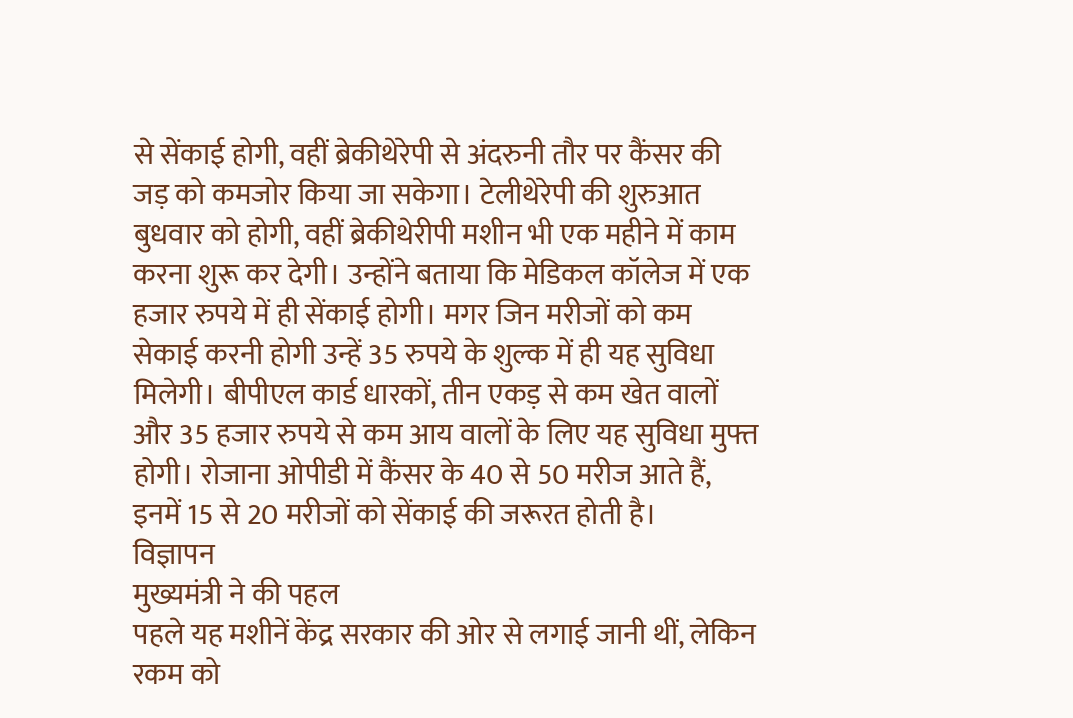से सेंकाई होगी, वहीं ब्रेकीथेरेपी से अंदरुनी तौर पर कैंसर की जड़ को कमजोर किया जा सकेगा। टेलीथेरेपी की शुरुआत बुधवार को होगी, वहीं ब्रेकीथेरीपी मशीन भी एक महीने में काम करना शुरू कर देगी। उन्होंने बताया कि मेडिकल कॉलेज में एक हजार रुपये में ही सेंकाई होगी। मगर जिन मरीजों को कम सेकाई करनी होगी उन्हें 35 रुपये के शुल्क में ही यह सुविधा मिलेगी। बीपीएल कार्ड धारकों, तीन एकड़ से कम खेत वालों और 35 हजार रुपये से कम आय वालों के लिए यह सुविधा मुफ्त होगी। रोजाना ओपीडी में कैंसर के 40 से 50 मरीज आते हैं, इनमें 15 से 20 मरीजों को सेंकाई की जरूरत होती है।
विज्ञापन
मुख्यमंत्री ने की पहल
पहले यह मशीनें केंद्र सरकार की ओर से लगाई जानी थीं, लेकिन रकम को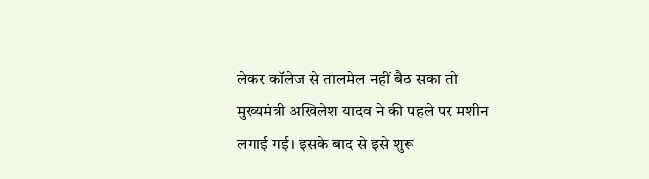लेकर कॉलेज से तालमेल नहीं बैठ सका तो मुख्यमंत्री अखिलेश यादव ने की पहले पर मशीन लगाई गई। इसके बाद से इसे शुरू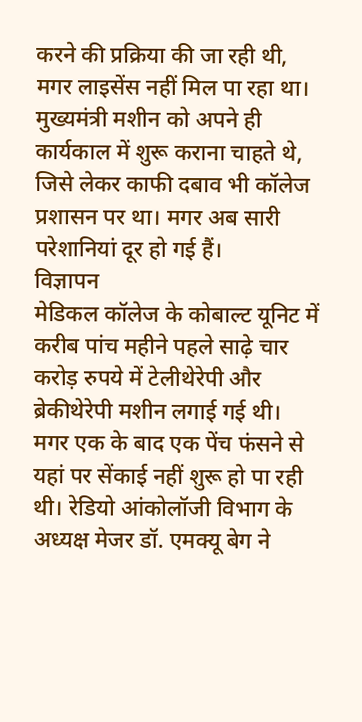करने की प्रक्रिया की जा रही थी, मगर लाइसेंस नहीं मिल पा रहा था। मुख्यमंत्री मशीन को अपने ही कार्यकाल में शुरू कराना चाहते थे, जिसे लेकर काफी दबाव भी कॉलेज प्रशासन पर था। मगर अब सारी परेशानियां दूर हो गई हैं।
विज्ञापन
मेडिकल कॉलेज के कोबाल्ट यूनिट में करीब पांच महीने पहले साढ़े चार करोड़ रुपये में टेलीथेरेपी और ब्रेकीथेरेपी मशीन लगाई गई थी। मगर एक के बाद एक पेंच फंसने से यहां पर सेंकाई नहीं शुरू हो पा रही थी। रेडियो आंकोलॉजी विभाग के अध्यक्ष मेजर डॉ. एमक्यू बेग ने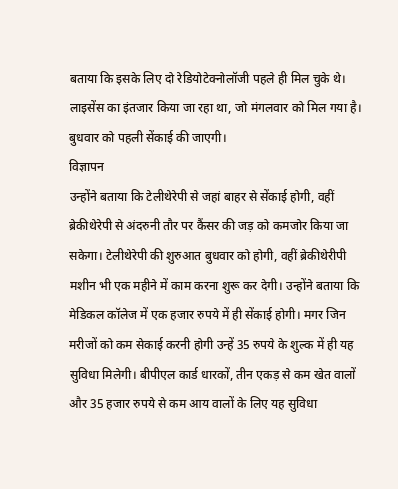बताया कि इसके लिए दो रेडियोटेक्नोलॉजी पहले ही मिल चुके थे। लाइसेंस का इंतजार किया जा रहा था, जो मंगलवार को मिल गया है। बुधवार को पहली सेंकाई की जाएगी।
विज्ञापन
उन्होंने बताया कि टेलीथेरेपी से जहां बाहर से सेंकाई होगी, वहीं ब्रेकीथेरेपी से अंदरुनी तौर पर कैंसर की जड़ को कमजोर किया जा सकेगा। टेलीथेरेपी की शुरुआत बुधवार को होगी, वहीं ब्रेकीथेरीपी मशीन भी एक महीने में काम करना शुरू कर देगी। उन्होंने बताया कि मेडिकल कॉलेज में एक हजार रुपये में ही सेंकाई होगी। मगर जिन मरीजों को कम सेकाई करनी होगी उन्हें 35 रुपये के शुल्क में ही यह सुविधा मिलेगी। बीपीएल कार्ड धारकों, तीन एकड़ से कम खेत वालों और 35 हजार रुपये से कम आय वालों के लिए यह सुविधा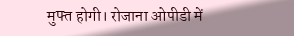मुफ्त होगी। रोजाना ओपीडी में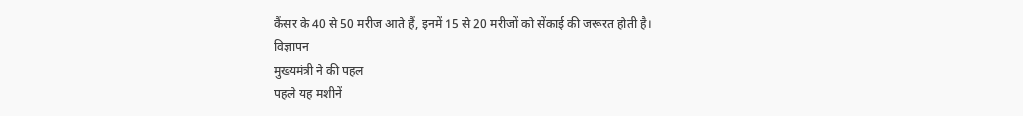कैंसर के 40 से 50 मरीज आते हैं, इनमें 15 से 20 मरीजों को सेंकाई की जरूरत होती है।
विज्ञापन
मुख्यमंत्री ने की पहल
पहले यह मशीनें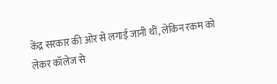केंद्र सरकार की ओर से लगाई जानी थीं, लेकिन रकम को लेकर कॉलेज से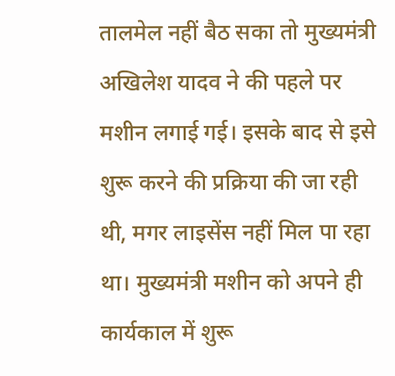तालमेल नहीं बैठ सका तो मुख्यमंत्री अखिलेश यादव ने की पहले पर मशीन लगाई गई। इसके बाद से इसे शुरू करने की प्रक्रिया की जा रही थी, मगर लाइसेंस नहीं मिल पा रहा था। मुख्यमंत्री मशीन को अपने ही कार्यकाल में शुरू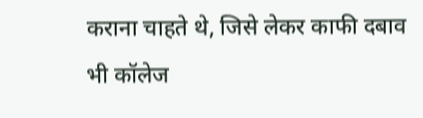कराना चाहते थे, जिसे लेकर काफी दबाव भी कॉलेज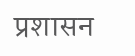प्रशासन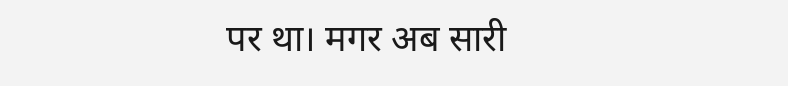पर था। मगर अब सारी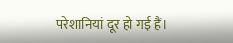परेशानियां दूर हो गई हैं।